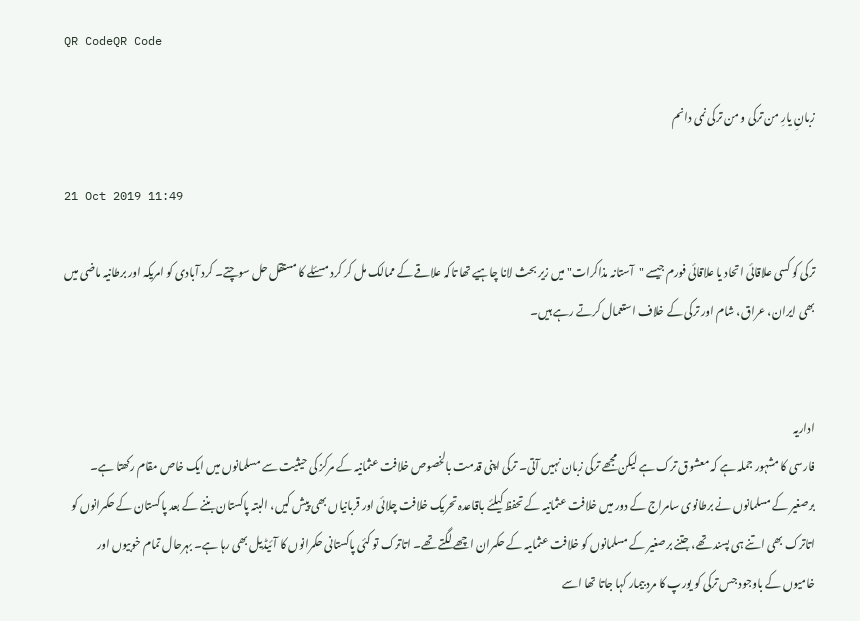QR CodeQR Code

زبانِ یارِ من ترکی و من ترکی نمی دانم

21 Oct 2019 11:49

ترکی کو کسی علاقائی اتحاد یا علاقائی فورم جیسے "آستانہ مذاکرات" میں زیر بحث لانا چاہیے تھا تاکہ علاقے کے ممالک مل کر کرد مسئلے کا مستقل حل سوچتے۔ کرد آبادی کو امریکہ اور برطانیہ ماضی میں بھی ایران، عراق، شام اور ترکی کے خلاف استعمال کرتے رہے ہیں۔


اداریہ
فارسی کا مشہور جملہ ہے کہ معشوق ترک ہے لیکن مجھے ترکی زبان نہیں آتی۔ ترکی اپنی قدمت بالخصوص خلافت عثمانیہ کے مرکز کی حیثیت سے مسلمانوں میں ایک خاص مقام رکھتا ہے۔ برصغیر کے مسلمانوں نے برطانوی سامراج کے دور میں خلافت عثمانیہ کے تحفظ کیلئے باقاعدہ تحریک خلافت چلائی اور قربانیاں بھی پیش کیں، البتہ پاکستان بننے کے بعد پاکستان کے حکمرانوں کو اتاترک بھی اتنے ہی پسند تھے، جتنے برصغیر کے مسلمانوں کو خلافت عثماںیہ کے حکمران اچھے لگتے تھے۔ اتاترک تو کئی پاکستانی حکمرانوں کا آئیڈیل بھی رہا ہے۔ بہرحال تمام خوبیوں اور خامیوں کے باوجود جس ترکی کو یورپ کا مردِ بیمار کہا جاتا تھا اسے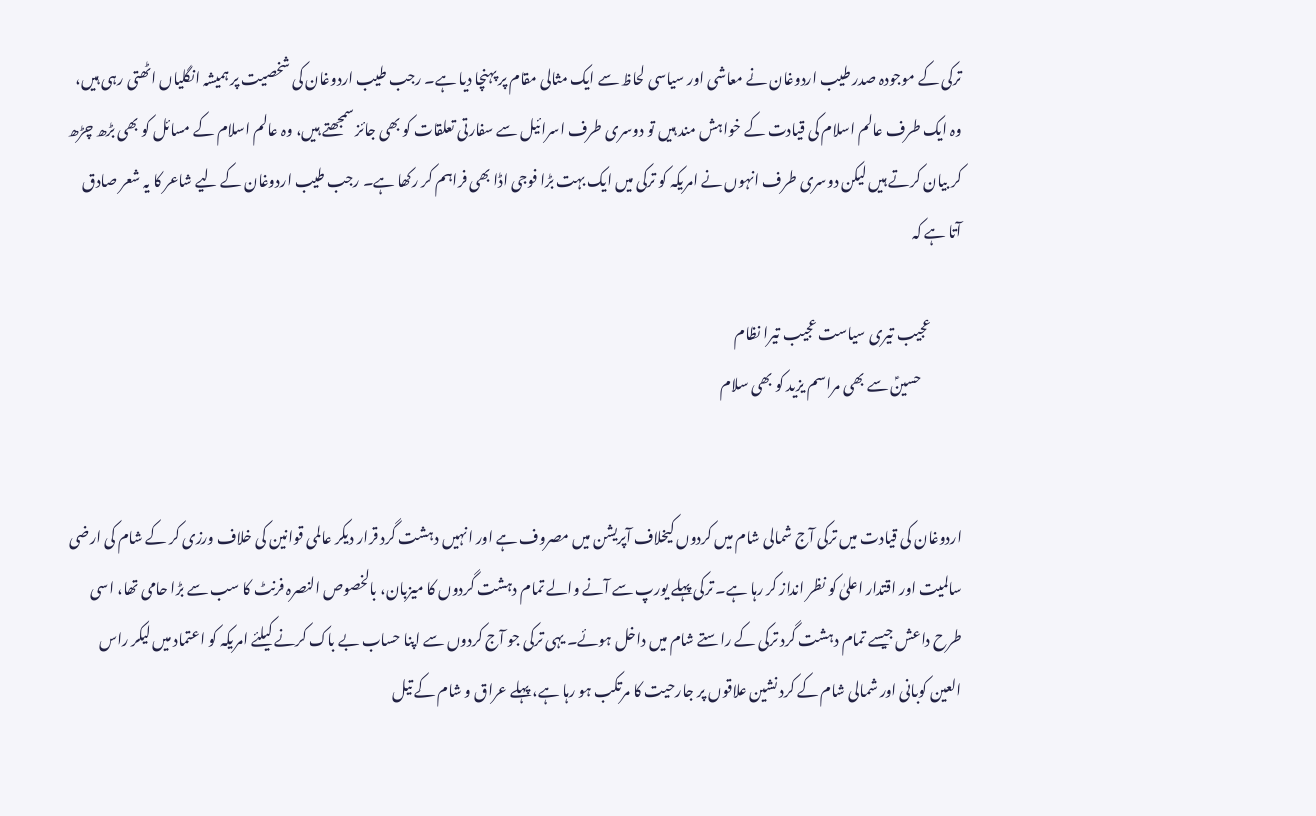ترکی کے موجودہ صدر طیب اردوغان نے معاشی اور سیاسی لحاظ سے ایک مثالی مقام پر پہنچا دیا ہے۔ رجب طیب اردوغان کی شخصیت پر ہمیشہ انگلیاں اٹھتی رہی ہیں، وہ ایک طرف عالم اسلام کی قیادت کے خواہش مند ہیں تو دوسری طرف اسرائیل سے سفارتی تعلقات کو بھی جائز سمجھتے ہیں، وہ عالم اسلام کے مسائل کو بھی بڑھ چڑھ کر بیان کرتے ہیں لیکن دوسری طرف انہوں نے امریکہ کو ترکی میں ایک بہت بڑا فوجی اڈا بھی فراہم کر رکھا ہے۔ رجب طیب اردوغان کے لیے شاعر کا یہ شعر صادق آتا ہے کہ

           عجیب تیری سیاست عجیب تیرا نظام
              حسینؑ سے بھی مراسم یزید کو بھی سلام


اردوغان کی قیادت میں ترکی آج شمالی شام میں کردوں کیخلاف آپریشن میں مصروف ہے اور انہیں دہشت گرد قرار دیکر عالمی قوانین کی خلاف ورزی کر کے شام کی ارضی سالمیت اور اقتدار اعلیٰ کو نظر انداز کر رہا ہے۔ ترکی پہلے یورپ سے آنے والے تمام دہشت گردوں کا میزبان، بالخصوص النصرہ فرنٹ کا سب سے بڑا حامی تھا، اسی طرح داعش جیسے تمام دہشت گرد ترکی کے راستے شام میں داخل ہوئے۔ یہی ترکی جو آج کردوں سے اپنا حساب بے باک کرنے کیلئے امریکہ کو اعتماد میں لیکر راس العین کوبانی اور شمالی شام کے کرد نشین علاقوں پر جارحیت کا مرتکب ہو رہا ہے، پہلے عراق و شام کے تیل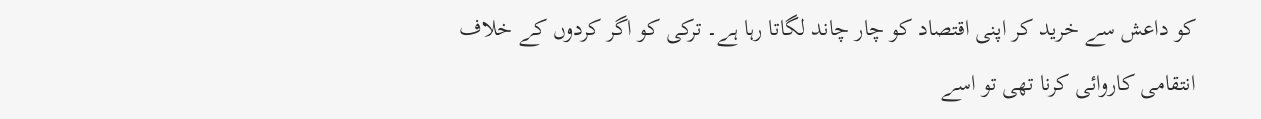کو داعش سے خرید کر اپنی اقتصاد کو چار چاند لگاتا رہا ہے۔ ترکی کو اگر کردوں کے خلاف انتقامی کاروائی کرنا تھی تو اسے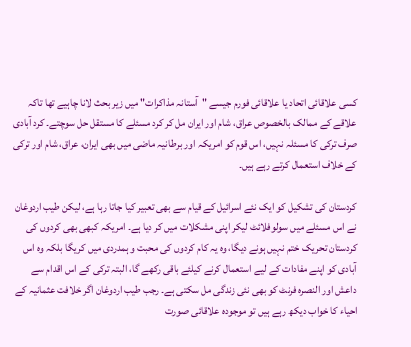کسی علاقائی اتحاد یا علاقائی فورم جیسے "آستانہ مذاکرات" میں زیر بحث لانا چاہیے تھا تاکہ علاقے کے ممالک بالخصوص عراق، شام اور ایران مل کر کرد مسئلے کا مستقل حل سوچتے۔ کرد آبادی صرف ترکی کا مسئلہ نہیں، اس قوم کو امریکہ اور برطانیہ ماضی میں بھی ایران، عراق، شام اور ترکی کے خلاف استعمال کرتے رہے ہیں۔

کردستان کی تشکیل کو ایک نئے اسرائیل کے قیام سے بھی تعبیر کیا جاتا رہا ہے، لیکن طیب اردوغان نے اس مسئلے میں سولوفلائٹ لیکر اپنی مشکلات میں کر دیا ہے۔ امریکہ کبھی بھی کردوں کی کردستان تحریک ختم نہیں ہونے دیگا، وہ یہ کام کردوں کی محبت و ہمدردی میں کریگا بلکہ وہ اس آبادی کو اپنے مفادات کے لیے استعمال کرنے کیلئے باقی رکھے گا، البتہ ترکی کے اس اقدام سے داعش اور النصرہ فرنٹ کو بھی نئی زندگی مل سکتی ہے۔ رجب طیب اردوغان اگر خلافت عثمانیہ کے احیاء کا خواب دیکھ رہے ہیں تو موجودہ علاقائی صورت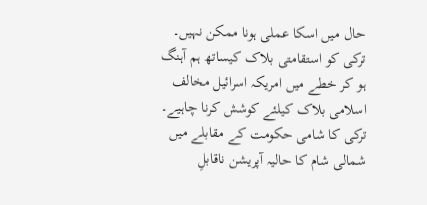حال میں اسکا عملی ہونا ممکن نہیں۔ ترکی کو استقامتی بلاک کیساتھ ہم آہنگ ہو کر خطے میں امریکہ اسرائیل مخالف اسلامی بلاک کیلئے کوشش کرنا چاہیے۔ ترکی کا شامی حکومت کے مقابلے میں شمالی شام کا حالیہ آپریشن ناقابلِ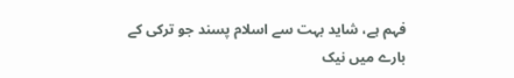فہم ہے، شاید بہت سے اسلام پسند جو ترکی کے بارے میں نیک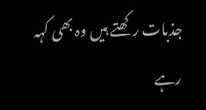جذبات رکھتے ہیں وہ بھی کہہ رہے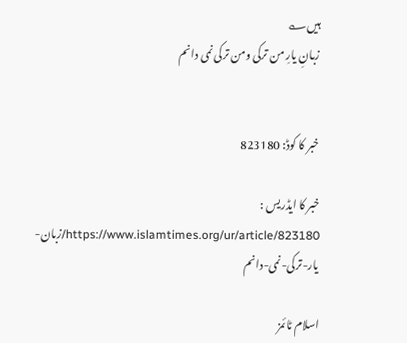ہیں؎
زبانِ یارِ من ترکی ومن ترکی نمی دانم


خبر کا کوڈ: 823180

خبر کا ایڈریس :
https://www.islamtimes.org/ur/article/823180/زبان-یار-ترکی-نمی-دانم

اسلام ٹائمز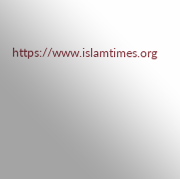https://www.islamtimes.org